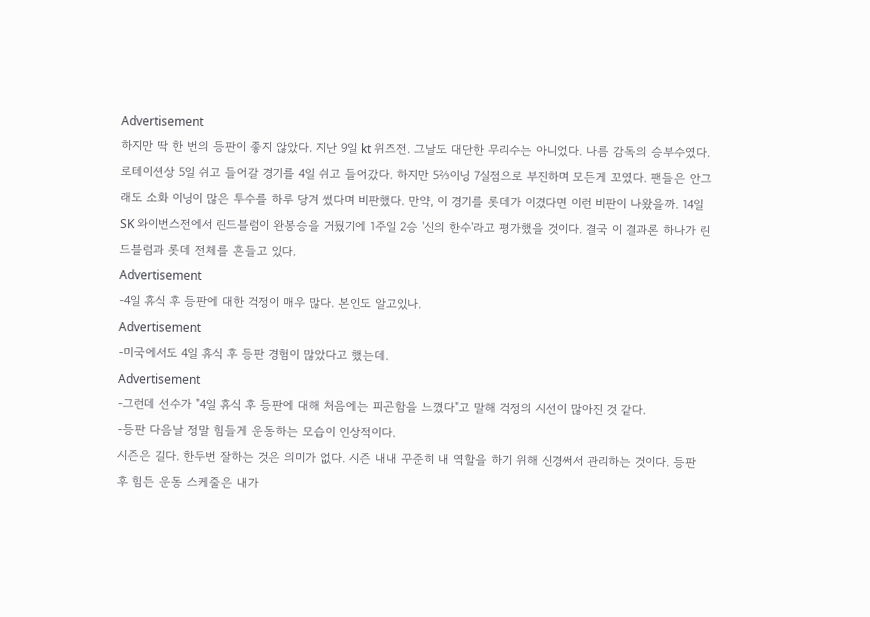Advertisement
하지만 딱 한 번의 등판이 좋지 않았다. 지난 9일 kt 위즈전. 그날도 대단한 무리수는 아니었다. 나름 감독의 승부수였다. 로테이션상 5일 쉬고 들어갈 경기를 4일 쉬고 들어갔다. 하지만 5⅔이닝 7실점으로 부진하며 모든게 꼬였다. 팬들은 안그래도 소화 이닝이 많은 투수를 하루 당겨 썼다며 비판했다. 만약, 이 경기를 롯데가 이겼다면 이런 비판이 나왔을까. 14일 SK 와이번스전에서 린드블럼이 완봉승을 거뒀기에 1주일 2승 '신의 한수'라고 평가했을 것이다. 결국 이 결과론 하나가 린드블럼과 롯데 전체를 흔들고 있다.
Advertisement
-4일 휴식 후 등판에 대한 걱정이 매우 많다. 본인도 알고있나.
Advertisement
-미국에서도 4일 휴식 후 등판 경험이 많았다고 했는데.
Advertisement
-그런데 선수가 "4일 휴식 후 등판에 대해 처음에는 피곤함을 느꼈다"고 말해 걱정의 시선이 많아진 것 같다.
-등판 다음날 정말 힘들게 운동하는 모습이 인상적이다.
시즌은 길다. 한두번 잘하는 것은 의미가 없다. 시즌 내내 꾸준히 내 역할을 하기 위해 신경써서 관리하는 것이다. 등판 후 힘든 운동 스케줄은 내가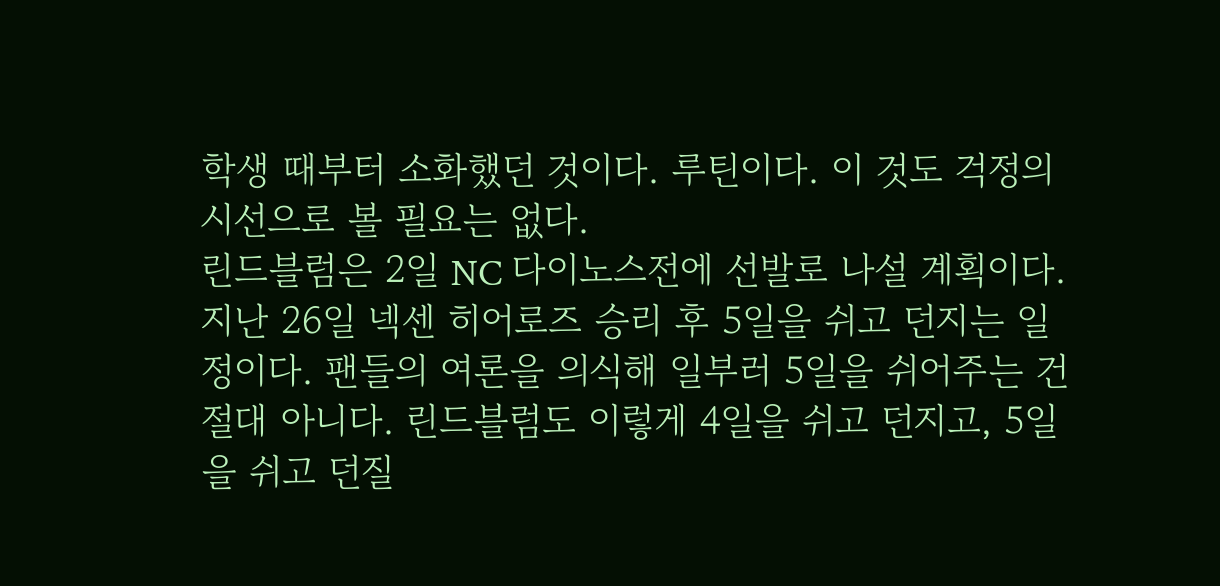학생 때부터 소화했던 것이다. 루틴이다. 이 것도 걱정의 시선으로 볼 필요는 없다.
린드블럼은 2일 NC 다이노스전에 선발로 나설 계획이다. 지난 26일 넥센 히어로즈 승리 후 5일을 쉬고 던지는 일정이다. 팬들의 여론을 의식해 일부러 5일을 쉬어주는 건 절대 아니다. 린드블럼도 이렇게 4일을 쉬고 던지고, 5일을 쉬고 던질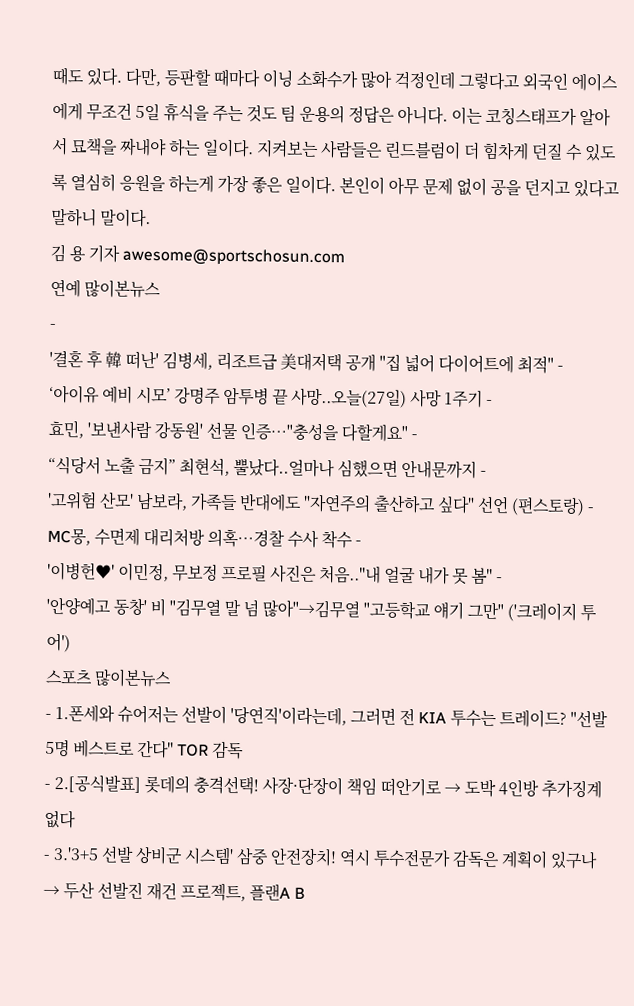때도 있다. 다만, 등판할 때마다 이닝 소화수가 많아 걱정인데 그렇다고 외국인 에이스에게 무조건 5일 휴식을 주는 것도 팀 운용의 정답은 아니다. 이는 코칭스태프가 알아서 묘책을 짜내야 하는 일이다. 지켜보는 사람들은 린드블럼이 더 힘차게 던질 수 있도록 열심히 응원을 하는게 가장 좋은 일이다. 본인이 아무 문제 없이 공을 던지고 있다고 말하니 말이다.
김 용 기자 awesome@sportschosun.com
연예 많이본뉴스
-
'결혼 후 韓 떠난' 김병세, 리조트급 美대저택 공개 "집 넓어 다이어트에 최적" -
‘아이유 예비 시모’ 강명주 암투병 끝 사망..오늘(27일) 사망 1주기 -
효민, '보낸사람 강동원' 선물 인증…"충성을 다할게요" -
“식당서 노출 금지” 최현석, 뿔났다..얼마나 심했으면 안내문까지 -
'고위험 산모' 남보라, 가족들 반대에도 "자연주의 출산하고 싶다" 선언 (편스토랑) -
MC몽, 수면제 대리처방 의혹…경찰 수사 착수 -
'이병헌♥' 이민정, 무보정 프로필 사진은 처음.."내 얼굴 내가 못 봄" -
'안양예고 동창' 비 "김무열 말 넘 많아"→김무열 "고등학교 얘기 그만" ('크레이지 투어')
스포츠 많이본뉴스
- 1.폰세와 슈어저는 선발이 '당연직'이라는데, 그러면 전 KIA 투수는 트레이드? "선발 5명 베스트로 간다" TOR 감독
- 2.[공식발표] 롯데의 충격선택! 사장·단장이 책임 떠안기로 → 도박 4인방 추가징계 없다
- 3.'3+5 선발 상비군 시스템' 삼중 안전장치! 역시 투수전문가 감독은 계획이 있구나 → 두산 선발진 재건 프로젝트, 플랜A B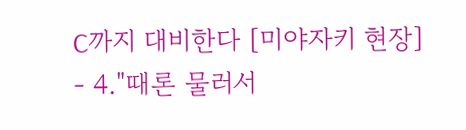C까지 대비한다 [미야자키 현장]
- 4."때론 물러서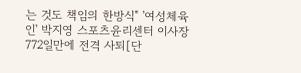는 것도 책임의 한방식" '여성체육인' 박지영 스포츠윤리센터 이사장 772일만에 전격 사퇴[단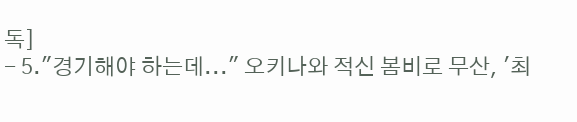독]
- 5."경기해야 하는데..." 오키나와 적신 봄비로 무산, '최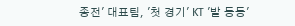종전' 대표팀, '첫 경기' KT '발 동동'